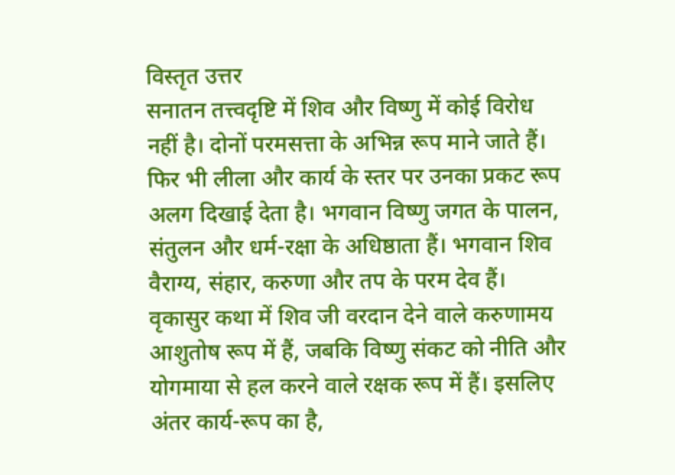विस्तृत उत्तर
सनातन तत्त्वदृष्टि में शिव और विष्णु में कोई विरोध नहीं है। दोनों परमसत्ता के अभिन्न रूप माने जाते हैं। फिर भी लीला और कार्य के स्तर पर उनका प्रकट रूप अलग दिखाई देता है। भगवान विष्णु जगत के पालन, संतुलन और धर्म-रक्षा के अधिष्ठाता हैं। भगवान शिव वैराग्य, संहार, करुणा और तप के परम देव हैं। वृकासुर कथा में शिव जी वरदान देने वाले करुणामय आशुतोष रूप में हैं, जबकि विष्णु संकट को नीति और योगमाया से हल करने वाले रक्षक रूप में हैं। इसलिए अंतर कार्य-रूप का है,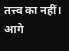तत्त्व का नहीं।
आगे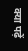क्या पढ़ें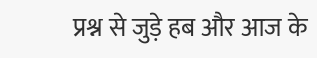प्रश्न से जुड़े हब और आज के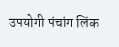उपयोगी पंचांग लिंक